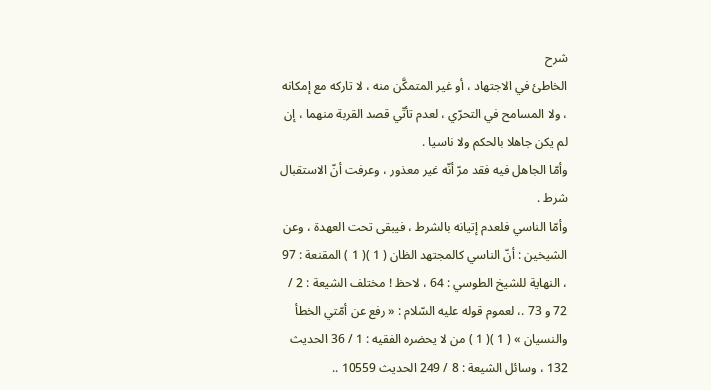شرح
الخاطئ في الاجتهاد ، أو غير المتمكَّن منه ، لا تاركه مع إمكانه ، ولا المسامح في التحرّي ، لعدم تأتّي قصد القربة منهما ، إن لم يكن جاهلا بالحكم ولا ناسيا .
وأمّا الجاهل فيه فقد مرّ أنّه غير معذور ، وعرفت أنّ الاستقبال شرط .
وأمّا الناسي فلعدم إتيانه بالشرط ، فيبقى تحت العهدة ، وعن الشيخين : أنّ الناسي كالمجتهد الظان ( 1 )( 1 ) المقنعة : 97 ، النهاية للشيخ الطوسي : 64 ، لاحظ ! مختلف الشيعة : 2 / 72 و 73 .، لعموم قوله عليه السّلام : « رفع عن أمّتي الخطأ والنسيان » ( 1 )( 1 ) من لا يحضره الفقيه : 1 / 36 الحديث 132 ، وسائل الشيعة : 8 / 249 الحديث 10559 ..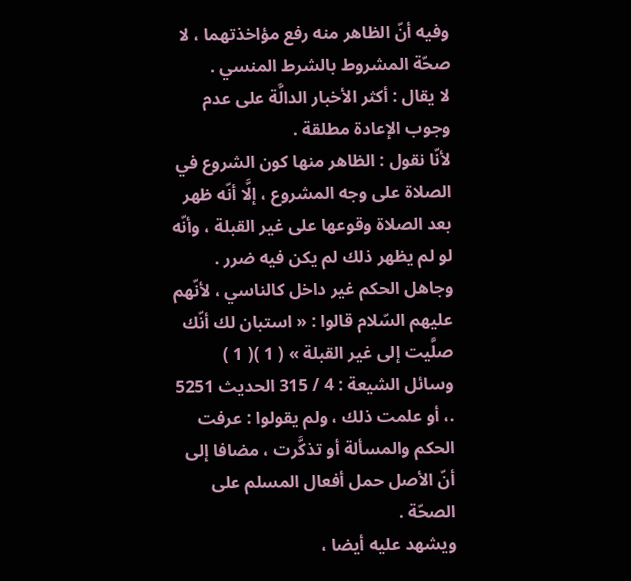وفيه أنّ الظاهر منه رفع مؤاخذتهما ، لا صحّة المشروط بالشرط المنسي .
لا يقال : أكثر الأخبار الدالَّة على عدم وجوب الإعادة مطلقة .
لأنّا نقول : الظاهر منها كون الشروع في الصلاة على وجه المشروع ، إلَّا أنّه ظهر بعد الصلاة وقوعها على غير القبلة ، وأنّه لو لم يظهر ذلك لم يكن فيه ضرر .
وجاهل الحكم غير داخل كالناسي ، لأنّهم عليهم السّلام قالوا : « استبان لك أنّك صلَّيت إلى غير القبلة » ( 1 )( 1 ) وسائل الشيعة : 4 / 315 الحديث 5251 .، أو علمت ذلك ، ولم يقولوا : عرفت الحكم والمسألة أو تذكَّرت ، مضافا إلى أنّ الأصل حمل أفعال المسلم على الصحّة .
ويشهد عليه أيضا ،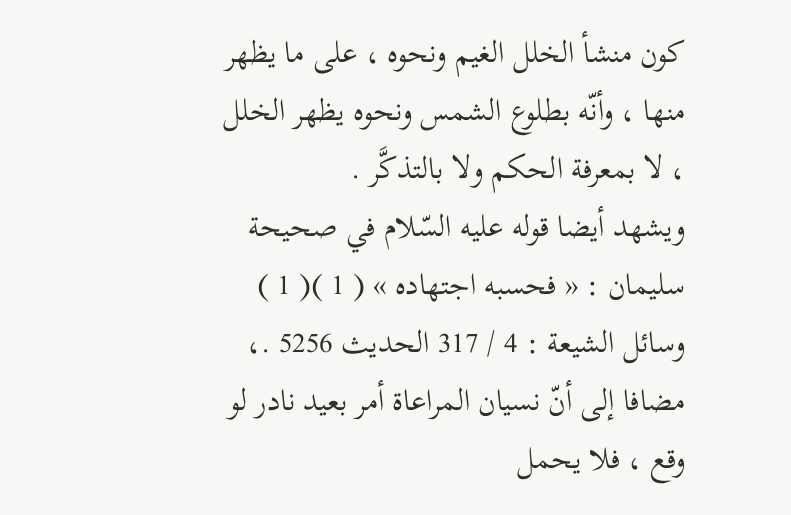كون منشأ الخلل الغيم ونحوه ، على ما يظهر منها ، وأنّه بطلوع الشمس ونحوه يظهر الخلل ، لا بمعرفة الحكم ولا بالتذكَّر .
ويشهد أيضا قوله عليه السّلام في صحيحة سليمان : « فحسبه اجتهاده » ( 1 )( 1 ) وسائل الشيعة : 4 / 317 الحديث 5256 .، مضافا إلى أنّ نسيان المراعاة أمر بعيد نادر لو وقع ، فلا يحمل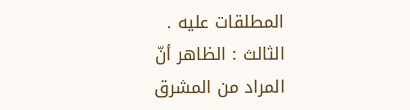المطلقات عليه .
الثالث : الظاهر أنّ المراد من المشرق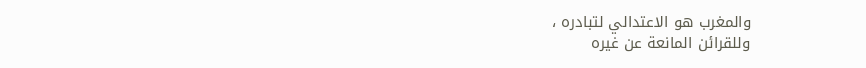والمغرب هو الاعتدالي لتبادره ،
وللقرائن المانعة عن غيره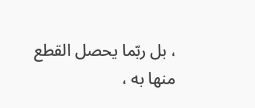، بل ربّما يحصل القطع منها به ،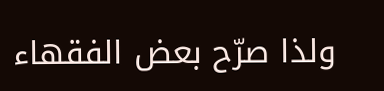ولذا صرّح بعض الفقهاء